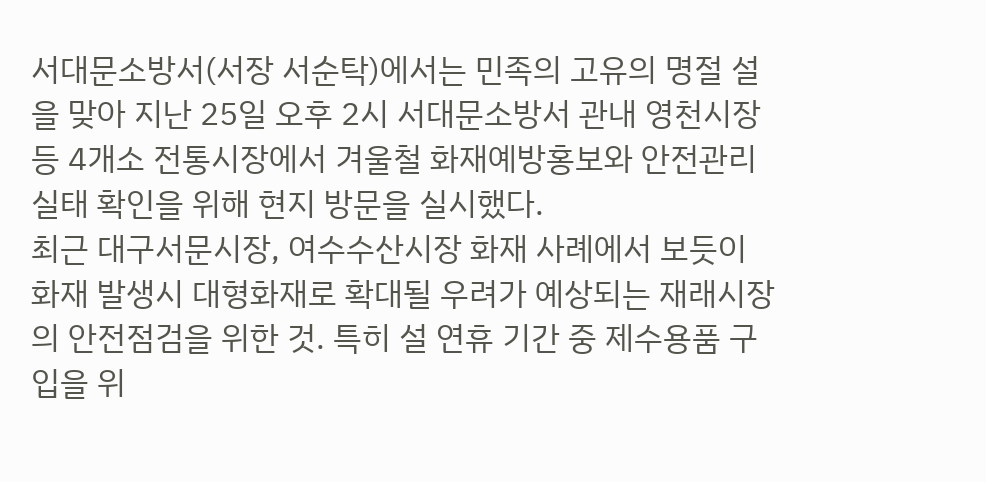서대문소방서(서장 서순탁)에서는 민족의 고유의 명절 설을 맞아 지난 25일 오후 2시 서대문소방서 관내 영천시장등 4개소 전통시장에서 겨울철 화재예방홍보와 안전관리 실태 확인을 위해 현지 방문을 실시했다.
최근 대구서문시장, 여수수산시장 화재 사례에서 보듯이 화재 발생시 대형화재로 확대될 우려가 예상되는 재래시장의 안전점검을 위한 것. 특히 설 연휴 기간 중 제수용품 구입을 위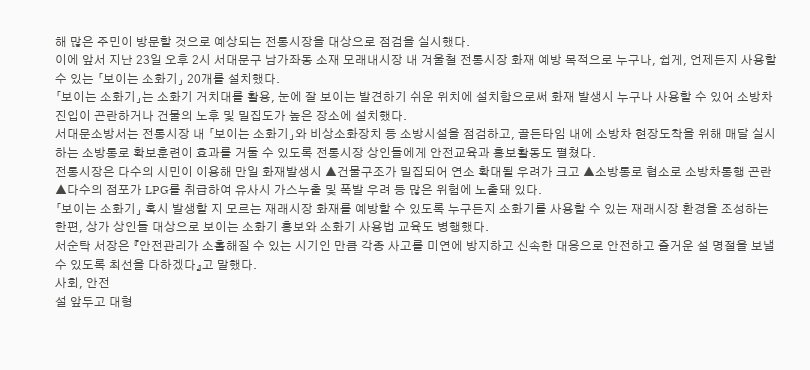해 많은 주민이 방문할 것으로 예상되는 전통시장을 대상으로 점검을 실시했다.
이에 앞서 지난 23일 오후 2시 서대문구 남가좌동 소재 모래내시장 내 겨울철 전통시장 화재 예방 목적으로 누구나, 쉽게, 언제든지 사용할 수 있는 「보이는 소화기」 20개를 설치했다.
「보이는 소화기」는 소화기 거치대를 활용, 눈에 잘 보이는 발견하기 쉬운 위치에 설치함으로써 화재 발생시 누구나 사용할 수 있어 소방차 진입이 곤란하거나 건물의 노후 및 밀집도가 높은 장소에 설치했다.
서대문소방서는 전통시장 내 「보이는 소화기」와 비상소화장치 등 소방시설을 점검하고, 골든타임 내에 소방차 현장도착을 위해 매달 실시하는 소방통로 확보훈련이 효과를 거둘 수 있도록 전통시장 상인들에게 안전교육과 홍보활동도 펼쳤다.
전통시장은 다수의 시민이 이용해 만일 화재발생시 ▲건물구조가 밀집되어 연소 확대될 우려가 크고 ▲소방통로 협소로 소방차통행 곤란 ▲다수의 점포가 LPG를 취급하여 유사시 가스누출 및 폭발 우려 등 많은 위험에 노출돼 있다.
「보이는 소화기」 혹시 발생할 지 모르는 재래시장 화재를 예방할 수 있도록 누구든지 소화기를 사용할 수 있는 재래시장 환경을 조성하는 한편, 상가 상인들 대상으로 보이는 소화기 홍보와 소화기 사용법 교육도 병행했다.
서순탁 서장은 『안전관리가 소홀해질 수 있는 시기인 만큼 각종 사고를 미연에 방지하고 신속한 대응으로 안전하고 즐거운 설 명절을 보낼 수 있도록 최선을 다하겠다』고 말했다.
사회, 안전
설 앞두고 대형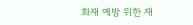화재 예방 위한 재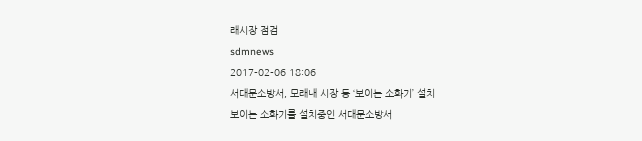래시장 점검
sdmnews
2017-02-06 18:06
서대문소방서, 모래내 시장 등 ‘보이는 소화기’ 설치
보이는 소화기를 설치중인 서대문소방서